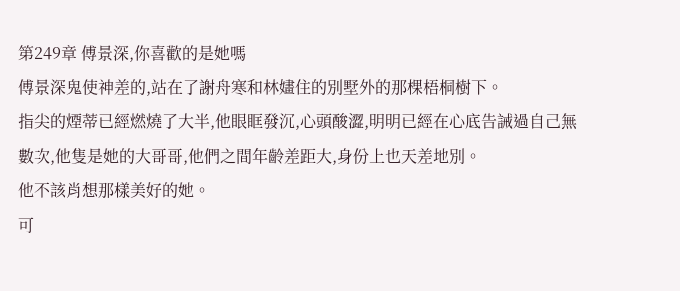第249章 傅景深,你喜歡的是她嗎
傅景深鬼使神差的,站在了謝舟寒和林嫿住的別墅外的那棵梧桐樹下。
指尖的煙蒂已經燃燒了大半,他眼眶發沉,心頭酸澀,明明已經在心底告誡過自己無數次,他隻是她的大哥哥,他們之間年齡差距大,身份上也天差地別。
他不該肖想那樣美好的她。
可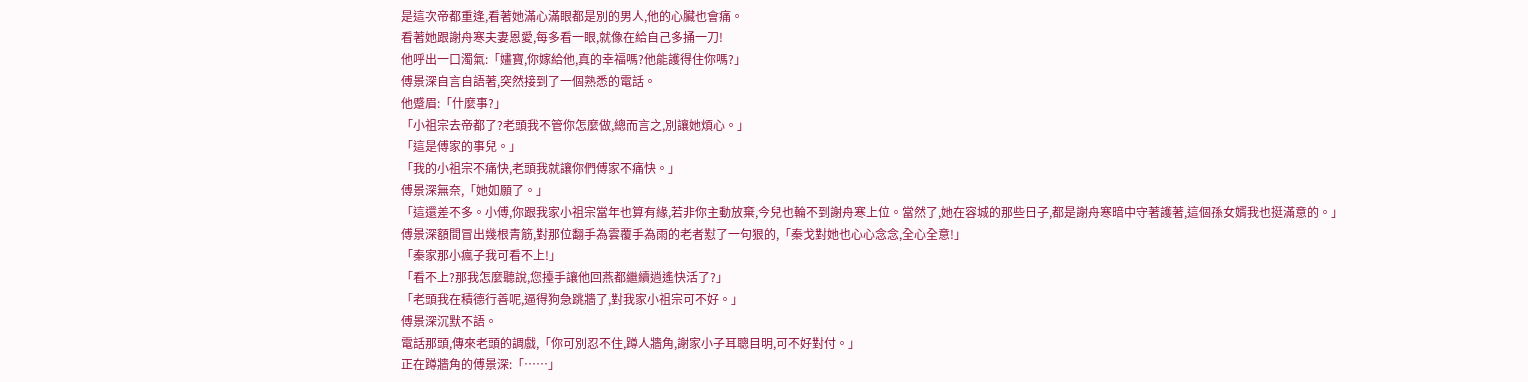是這次帝都重逢,看著她滿心滿眼都是別的男人,他的心臟也會痛。
看著她跟謝舟寒夫妻恩愛,每多看一眼,就像在給自己多捅一刀!
他呼出一口濁氣:「嫿寶,你嫁給他,真的幸福嗎?他能護得住你嗎?」
傅景深自言自語著,突然接到了一個熟悉的電話。
他蹙眉:「什麼事?」
「小祖宗去帝都了?老頭我不管你怎麼做,總而言之,別讓她煩心。」
「這是傅家的事兒。」
「我的小祖宗不痛快,老頭我就讓你們傅家不痛快。」
傅景深無奈,「她如願了。」
「這還差不多。小傅,你跟我家小祖宗當年也算有緣,若非你主動放棄,今兒也輪不到謝舟寒上位。當然了,她在容城的那些日子,都是謝舟寒暗中守著護著,這個孫女婿我也挺滿意的。」
傅景深額間冒出幾根青筋,對那位翻手為雲覆手為雨的老者懟了一句狠的,「秦戈對她也心心念念,全心全意!」
「秦家那小瘋子我可看不上!」
「看不上?那我怎麼聽說,您擡手讓他回燕都繼續逍遙快活了?」
「老頭我在積德行善呢,逼得狗急跳牆了,對我家小祖宗可不好。」
傅景深沉默不語。
電話那頭,傳來老頭的調戲,「你可別忍不住,蹲人牆角,謝家小子耳聰目明,可不好對付。」
正在蹲牆角的傅景深:「……」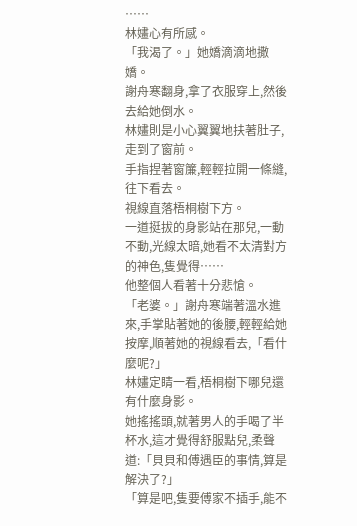……
林嫿心有所感。
「我渴了。」她嬌滴滴地撒嬌。
謝舟寒翻身,拿了衣服穿上,然後去給她倒水。
林嫿則是小心翼翼地扶著肚子,走到了窗前。
手指捏著窗簾,輕輕拉開一條縫,往下看去。
視線直落梧桐樹下方。
一道挺拔的身影站在那兒,一動不動,光線太暗,她看不太清對方的神色,隻覺得……
他整個人看著十分悲愴。
「老婆。」謝舟寒端著溫水進來,手掌貼著她的後腰,輕輕給她按摩,順著她的視線看去,「看什麼呢?」
林嫿定睛一看,梧桐樹下哪兒還有什麼身影。
她搖搖頭,就著男人的手喝了半杯水,這才覺得舒服點兒,柔聲道:「貝貝和傅遇臣的事情,算是解決了?」
「算是吧,隻要傅家不插手,能不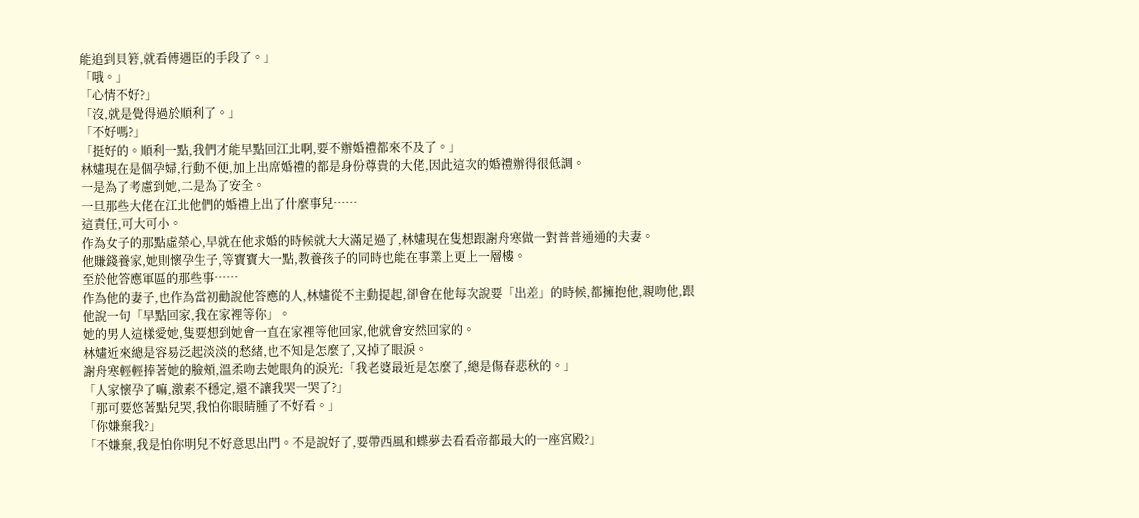能追到貝箬,就看傅遇臣的手段了。」
「哦。」
「心情不好?」
「沒,就是覺得過於順利了。」
「不好嗎?」
「挺好的。順利一點,我們才能早點回江北啊,要不辦婚禮都來不及了。」
林嫿現在是個孕婦,行動不便,加上出席婚禮的都是身份尊貴的大佬,因此這次的婚禮辦得很低調。
一是為了考慮到她,二是為了安全。
一旦那些大佬在江北他們的婚禮上出了什麼事兒……
這責任,可大可小。
作為女子的那點虛榮心,早就在他求婚的時候就大大滿足過了,林嫿現在隻想跟謝舟寒做一對普普通通的夫妻。
他賺錢養家,她則懷孕生子,等寶寶大一點,教養孩子的同時也能在事業上更上一層樓。
至於他答應軍區的那些事……
作為他的妻子,也作為當初勸說他答應的人,林嫿從不主動提起,卻會在他每次說要「出差」的時候,都擁抱他,親吻他,跟他說一句「早點回家,我在家裡等你」。
她的男人這樣愛她,隻要想到她會一直在家裡等他回家,他就會安然回家的。
林嫿近來總是容易泛起淡淡的愁緒,也不知是怎麼了,又掉了眼淚。
謝舟寒輕輕捧著她的臉頰,溫柔吻去她眼角的淚光:「我老婆最近是怎麼了,總是傷春悲秋的。」
「人家懷孕了嘛,激素不穩定,還不讓我哭一哭了?」
「那可要悠著點兒哭,我怕你眼睛腫了不好看。」
「你嫌棄我?」
「不嫌棄,我是怕你明兒不好意思出門。不是說好了,要帶西風和蝶夢去看看帝都最大的一座宮殿?」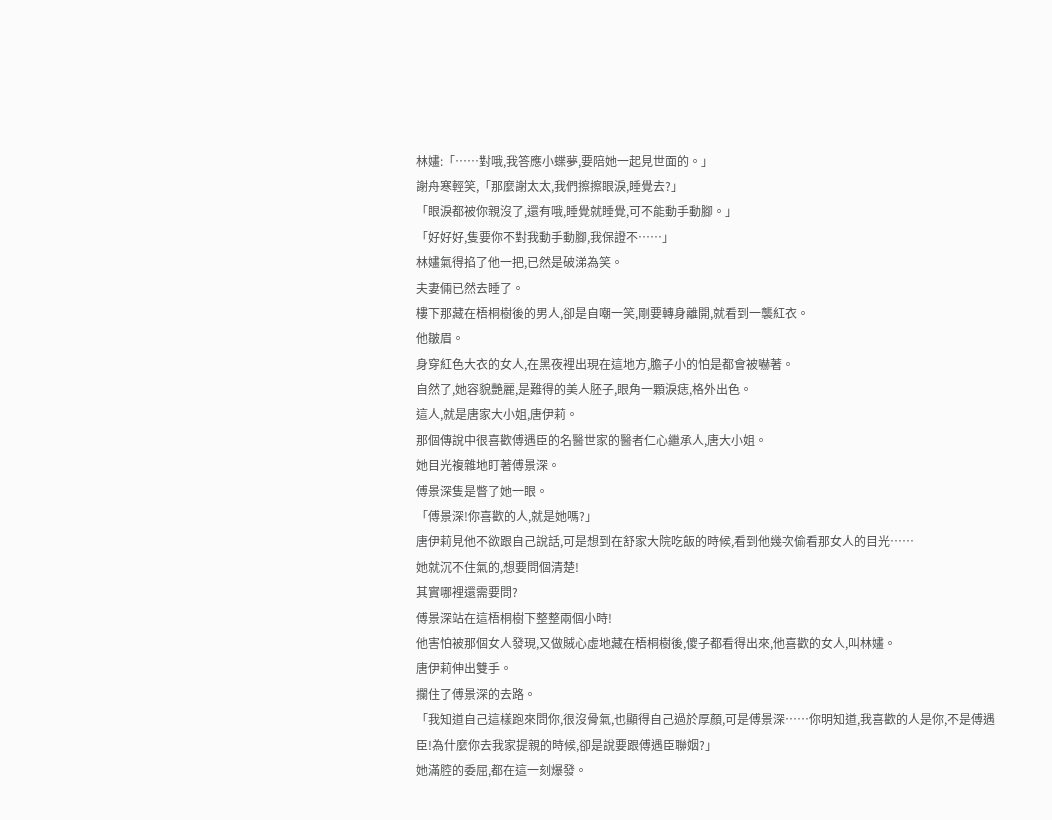林嫿:「……對哦,我答應小蝶夢,要陪她一起見世面的。」
謝舟寒輕笑,「那麼謝太太,我們擦擦眼淚,睡覺去?」
「眼淚都被你親沒了,還有哦,睡覺就睡覺,可不能動手動腳。」
「好好好,隻要你不對我動手動腳,我保證不……」
林嫿氣得掐了他一把,已然是破涕為笑。
夫妻倆已然去睡了。
樓下那藏在梧桐樹後的男人,卻是自嘲一笑,剛要轉身離開,就看到一襲紅衣。
他皺眉。
身穿紅色大衣的女人,在黑夜裡出現在這地方,膽子小的怕是都會被嚇著。
自然了,她容貌艷麗,是難得的美人胚子,眼角一顆淚痣,格外出色。
這人,就是唐家大小姐,唐伊莉。
那個傳說中很喜歡傅遇臣的名醫世家的醫者仁心繼承人,唐大小姐。
她目光複雜地盯著傅景深。
傅景深隻是瞥了她一眼。
「傅景深!你喜歡的人,就是她嗎?」
唐伊莉見他不欲跟自己說話,可是想到在舒家大院吃飯的時候,看到他幾次偷看那女人的目光……
她就沉不住氣的,想要問個清楚!
其實哪裡還需要問?
傅景深站在這梧桐樹下整整兩個小時!
他害怕被那個女人發現,又做賊心虛地藏在梧桐樹後,傻子都看得出來,他喜歡的女人,叫林嫿。
唐伊莉伸出雙手。
攔住了傅景深的去路。
「我知道自己這樣跑來問你,很沒骨氣,也顯得自己過於厚顏,可是傅景深……你明知道,我喜歡的人是你,不是傅遇臣!為什麼你去我家提親的時候,卻是說要跟傅遇臣聯姻?」
她滿腔的委屈,都在這一刻爆發。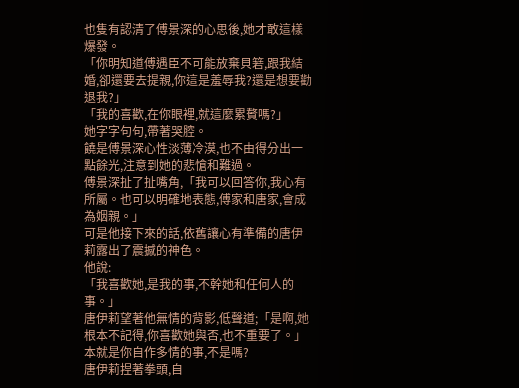也隻有認清了傅景深的心思後,她才敢這樣爆發。
「你明知道傅遇臣不可能放棄貝箬,跟我結婚,卻還要去提親,你這是羞辱我?還是想要勸退我?」
「我的喜歡,在你眼裡,就這麼累贅嗎?」
她字字句句,帶著哭腔。
饒是傅景深心性淡薄冷漠,也不由得分出一點餘光,注意到她的悲愴和難過。
傅景深扯了扯嘴角,「我可以回答你,我心有所屬。也可以明確地表態,傅家和唐家,會成為姻親。」
可是他接下來的話,依舊讓心有準備的唐伊莉露出了震撼的神色。
他說:
「我喜歡她,是我的事,不幹她和任何人的事。」
唐伊莉望著他無情的背影,低聲道;「是啊,她根本不記得,你喜歡她與否,也不重要了。」
本就是你自作多情的事,不是嗎?
唐伊莉捏著拳頭,自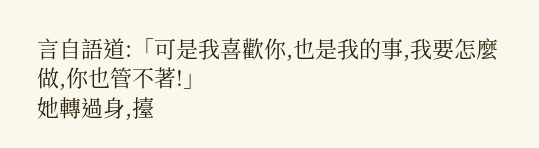言自語道:「可是我喜歡你,也是我的事,我要怎麼做,你也管不著!」
她轉過身,擡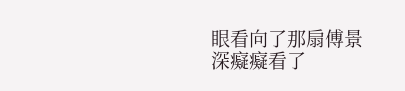眼看向了那扇傅景深癡癡看了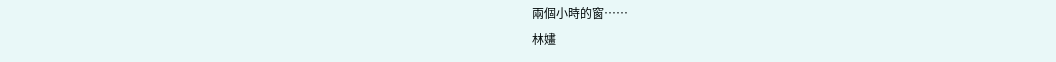兩個小時的窗……
林嫿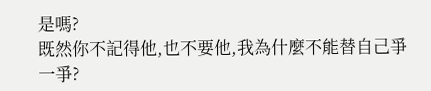是嗎?
既然你不記得他,也不要他,我為什麼不能替自己爭一爭?